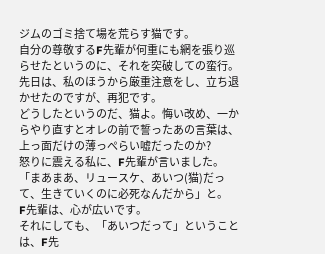ジムのゴミ捨て場を荒らす猫です。
自分の尊敬するF先輩が何重にも網を張り巡らせたというのに、それを突破しての蛮行。
先日は、私のほうから厳重注意をし、立ち退かせたのですが、再犯です。
どうしたというのだ、猫よ。悔い改め、一からやり直すとオレの前で誓ったあの言葉は、上っ面だけの薄っぺらい嘘だったのか?
怒りに震える私に、F先輩が言いました。
「まあまあ、リュースケ、あいつ(猫)だって、生きていくのに必死なんだから」と。
F先輩は、心が広いです。
それにしても、「あいつだって」ということは、F先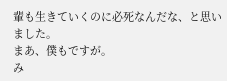輩も生きていくのに必死なんだな、と思いました。
まあ、僕もですが。
み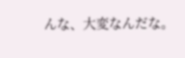んな、大変なんだな。